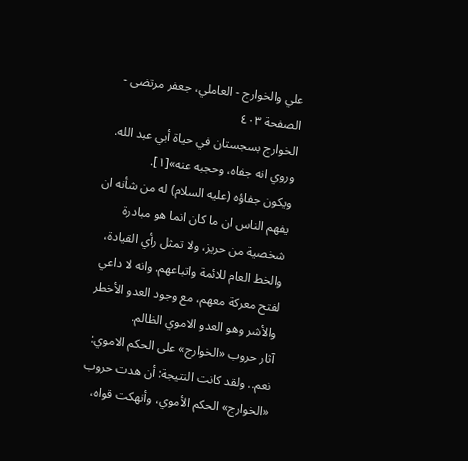علي والخوارج - العاملي، جعفر مرتضى - الصفحة ٤٠٣
الخوارج بسجستان في حياة أبي عبد الله. وروي انه جفاه، وحجبه عنه»[١].
ويكون جفاؤه (عليه السلام) له من شأنه ان يفهم الناس ان ما كان انما هو مبادرة شخصية من حريز، ولا تمثل رأي القيادة، والخط العام للائمة واتباعهم. وانه لا داعي لفتح معركة معهم، مع وجود العدو الأخطر والأشر وهو العدو الاموي الظالم.
آثار حروب «الخوارج» على الحكم الاموي:
نعم.. ولقد كانت النتيجة: أن هدت حروب «الخوارج» الحكم الأموي، وأنهكت قواه،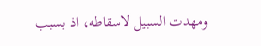ومهدت السبيل لاسقاطه، اذ بسبب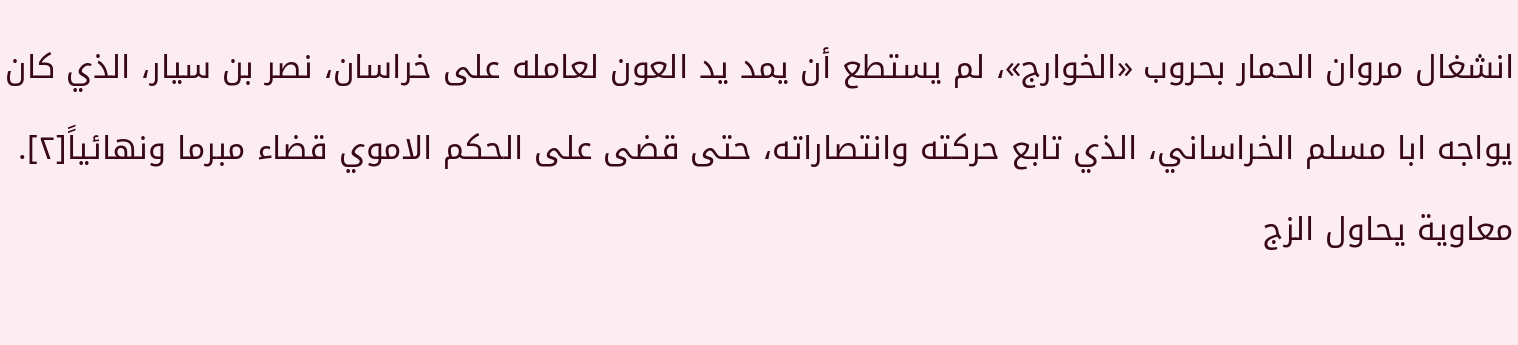انشغال مروان الحمار بحروب «الخوارج»، لم يستطع أن يمد يد العون لعامله على خراسان، نصر بن سيار، الذي كان يواجه ابا مسلم الخراساني، الذي تابع حركته وانتصاراته، حتى قضى على الحكم الاموي قضاء مبرما ونهائياً[٢].
معاوية يحاول الزج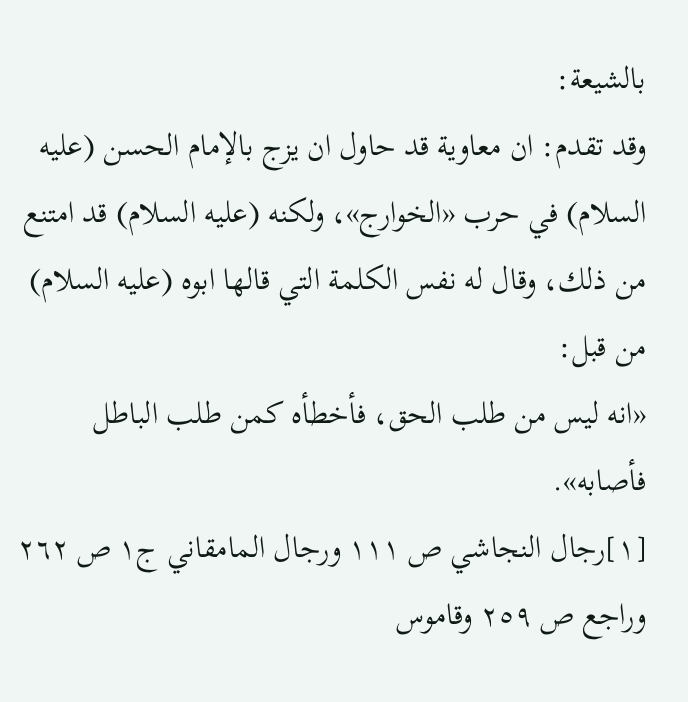بالشيعة:
وقد تقدم: ان معاوية قد حاول ان يزج بالإمام الحسن (عليه السلام) في حرب «الخوارج»، ولكنه (عليه السلام) قد امتنع من ذلك، وقال له نفس الكلمة التي قالها ابوه (عليه السلام) من قبل:
«انه ليس من طلب الحق، فأخطأه كمن طلب الباطل فأصابه».
[١]رجال النجاشي ص ١١١ ورجال المامقاني ج١ ص ٢٦٢ وراجع ص ٢٥٩ وقاموس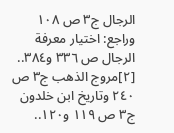الرجال ج٣ ص ١٠٨ وراجع: اختيار معرفة الرجال ص ٣٣٦ و٣٨٤..
[٢]مروج الذهب ج٣ ص ٢٤٠ وتاريخ ابن خلدون ج٣ ص ١١٩ و١٢٠..